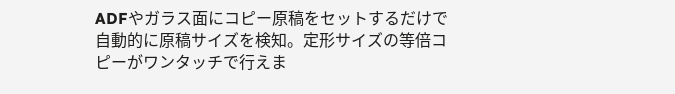ADFやガラス面にコピー原稿をセットするだけで自動的に原稿サイズを検知。定形サイズの等倍コピーがワンタッチで行えま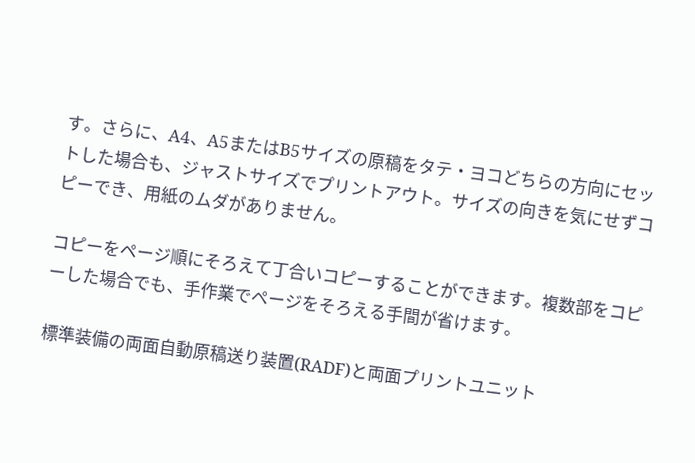す。さらに、A4、A5またはB5サイズの原稿をタテ・ヨコどちらの方向にセットした場合も、ジャストサイズでプリントアウト。サイズの向きを気にせずコピーでき、用紙のムダがありません。

コピーをページ順にそろえて丁合いコピーすることができます。複数部をコピーした場合でも、手作業でページをそろえる手間が省けます。

標準装備の両面自動原稿送り装置(RADF)と両面プリントユニット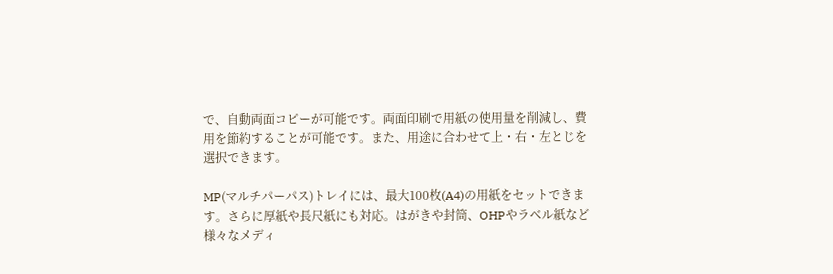で、自動両面コピーが可能です。両面印刷で用紙の使用量を削減し、費用を節約することが可能です。また、用途に合わせて上・右・左とじを選択できます。

MP(マルチパーパス)トレイには、最大100枚(A4)の用紙をセットできます。さらに厚紙や長尺紙にも対応。はがきや封筒、OHPやラベル紙など様々なメディ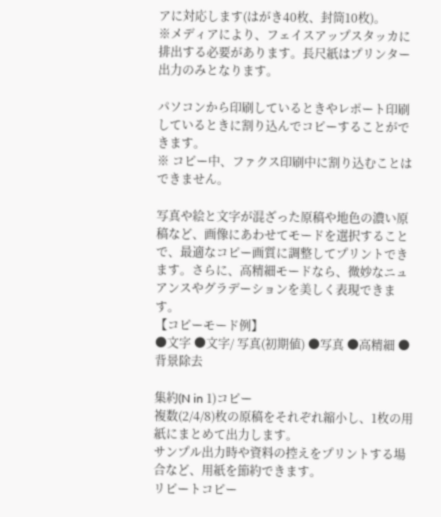アに対応します(はがき40枚、封筒10枚)。
※メディアにより、フェイスアップスタッカに排出する必要があります。長尺紙はプリンター出力のみとなります。

パソコンから印刷しているときやレポート印刷しているときに割り込んでコピーすることができます。
※ コピー中、ファクス印刷中に割り込むことはできません。

写真や絵と文字が混ざった原稿や地色の濃い原稿など、画像にあわせてモードを選択することで、最適なコピー画質に調整してプリントできます。さらに、高精細モードなら、微妙なニュアンスやグラデーションを美しく表現できます。
【コピーモード例】
●文字 ●文字/ 写真(初期値) ●写真 ●高精細 ●背景除去

集約(N in 1)コピー
複数(2/4/8)枚の原稿をそれぞれ縮小し、1枚の用紙にまとめて出力します。
サンプル出力時や資料の控えをプリントする場合など、用紙を節約できます。
リピートコピー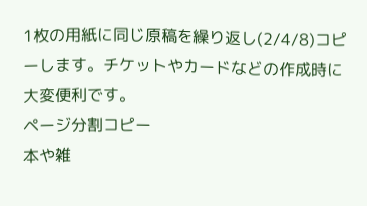1枚の用紙に同じ原稿を繰り返し(2/4/8)コピーします。チケットやカードなどの作成時に大変便利です。
ページ分割コピー
本や雑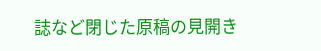誌など閉じた原稿の見開き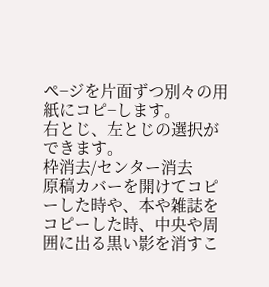ペ−ジを片面ずつ別々の用紙にコピ−します。
右とじ、左とじの選択ができます。
枠消去/センター消去
原稿カバーを開けてコピーした時や、本や雑誌をコピーした時、中央や周囲に出る黒い影を消すこ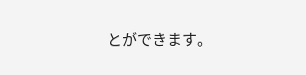とができます。